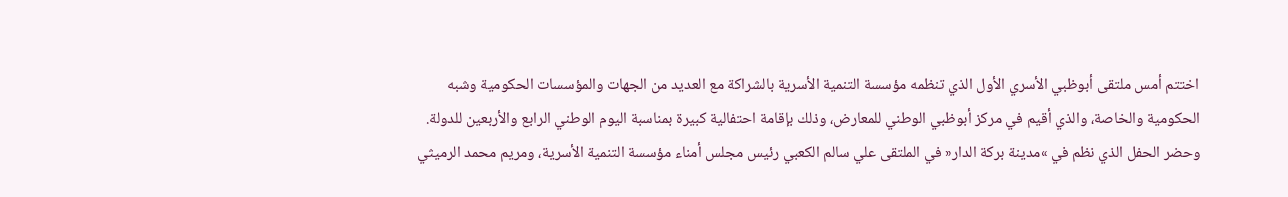اختتم أمس ملتقى أبوظبي الأسري الأول الذي تنظمه مؤسسة التنمية الأسرية بالشراكة مع العديد من الجهات والمؤسسات الحكومية وشبه الحكومية والخاصة، والذي أقيم في مركز أبوظبي الوطني للمعارض، وذلك بإقامة احتفالية كبيرة بمناسبة اليوم الوطني الرابع والأربعين للدولة.
وحضر الحفل الذي نظم في »مدينة بركة الدار« في الملتقى علي سالم الكعبي رئيس مجلس أمناء مؤسسة التنمية الأسرية، ومريم محمد الرميثي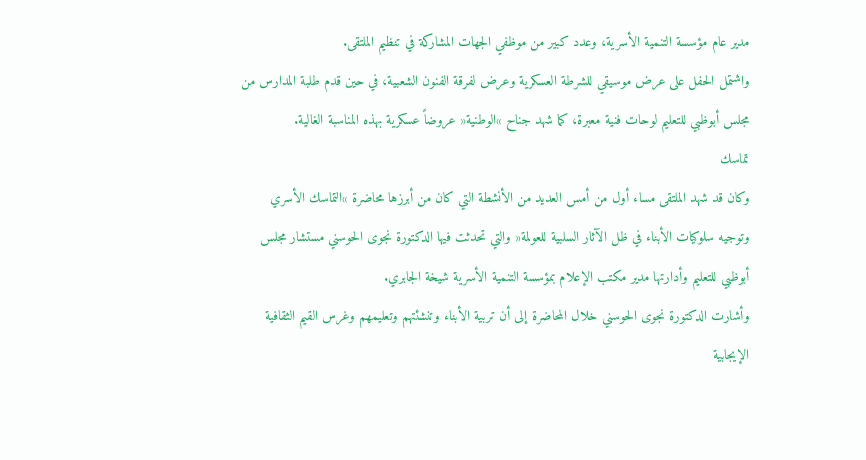مدير عام مؤسسة التنمية الأسرية، وعدد كبير من موظفي الجهات المشاركة في تنظيم الملتقى.
واشتمل الحفل على عرض موسيقي للشرطة العسكرية وعرض لفرقة الفنون الشعبية، في حين قدم طلبة المدارس من مجلس أبوظبي للتعليم لوحات فنية معبرة، كما شهد جناح »الوطنية« عروضاً عسكرية بهذه المناسبة الغالية.
تماسك
وكان قد شهد الملتقى مساء أول من أمس العديد من الأنشطة التي كان من أبرزها محاضرة »التماسك الأسري وتوجيه سلوكيات الأبناء في ظل الآثار السلبية للعولمة« والتي تحدثت فيها الدكتورة نجوى الحوسني مستشار مجلس أبوظبي للتعليم وأدارتها مدير مكتب الإعلام بمؤسسة التنمية الأسرية شيخة الجابري.
وأشارت الدكتورة نجوى الحوسني خلال المحاضرة إلى أن تربية الأبناء وتنشئتهم وتعليمهم وغرس القيم الثقافية الإيجابية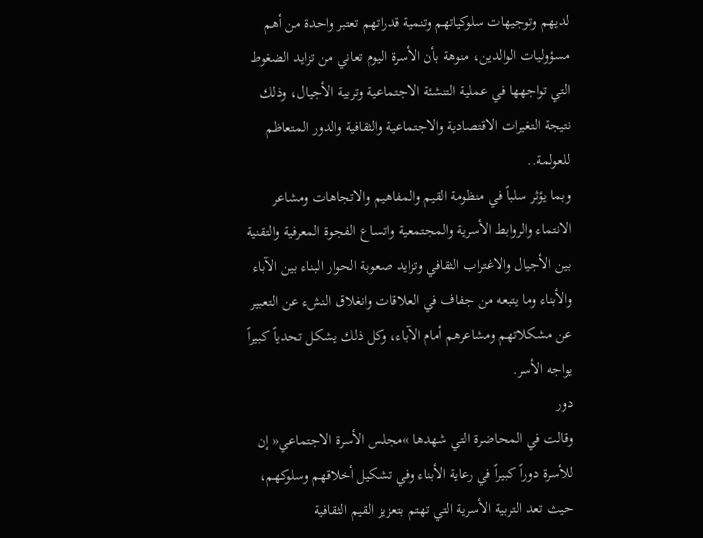لديهم وتوجيهات سلوكياتهم وتنمية قدراتهم تعتبر واحدة من أهم مسؤوليات الوالدين، منوهة بأن الأسرة اليوم تعاني من تزايد الضغوط التي تواجهها في عملية التنشئة الاجتماعية وتربية الأجيال، وذلك نتيجة التغيرات الاقتصادية والاجتماعية والثقافية والدور المتعاظم للعولمة..
وبما يؤثر سلباً في منظومة القيم والمفاهيم والاتجاهات ومشاعر الانتماء والروابط الأسرية والمجتمعية واتساع الفجوة المعرفية والتقنية بين الأجيال والاغتراب الثقافي وتزايد صعوبة الحوار البناء بين الآباء والأبناء وما يتبعه من جفاف في العلاقات وانغلاق النشء عن التعبير عن مشكلاتهم ومشاعرهم أمام الآباء، وكل ذلك يشكل تحدياً كبيراً يواجه الأسر.
دور
وقالت في المحاضرة التي شهدها »مجلس الأسرة الاجتماعي« إن للأسرة دوراً كبيراً في رعاية الأبناء وفي تشكيل أخلاقهم وسلوكهم، حيث تعد التربية الأسرية التي تهتم بتعزيز القيم الثقافية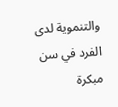والتنموية لدى الفرد في سن مبكرة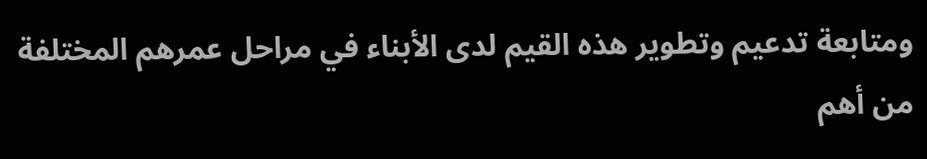ومتابعة تدعيم وتطوير هذه القيم لدى الأبناء في مراحل عمرهم المختلفة من أهم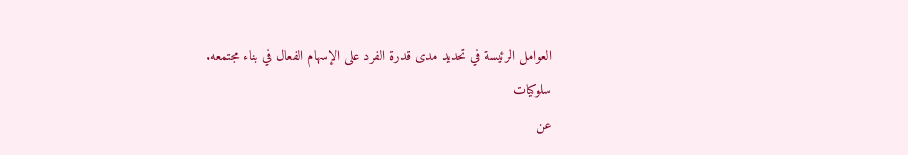العوامل الرئيسة في تحديد مدى قدرة الفرد على الإسهام الفعال في بناء مجتمعه.
سلوكيات
عن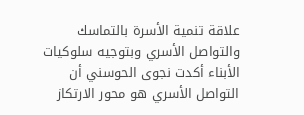علاقة تنمية الأسرة بالتماسك والتواصل الأسري وبتوجيه سلوكيات الأبناء أكدت نجوى الحوسني أن التواصل الأسري هو محور الارتكاز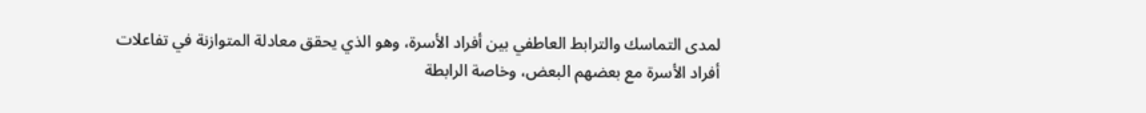لمدى التماسك والترابط العاطفي بين أفراد الأسرة، وهو الذي يحقق معادلة المتوازنة في تفاعلات أفراد الأسرة مع بعضهم البعض، وخاصة الرابطة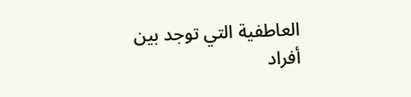العاطفية التي توجد بين أفراد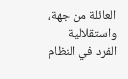العائلة من جهة، واستقلالية الفرد في النظام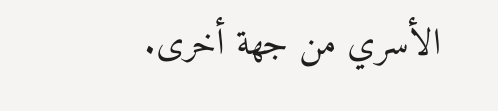الأسري من جهة أخرى.